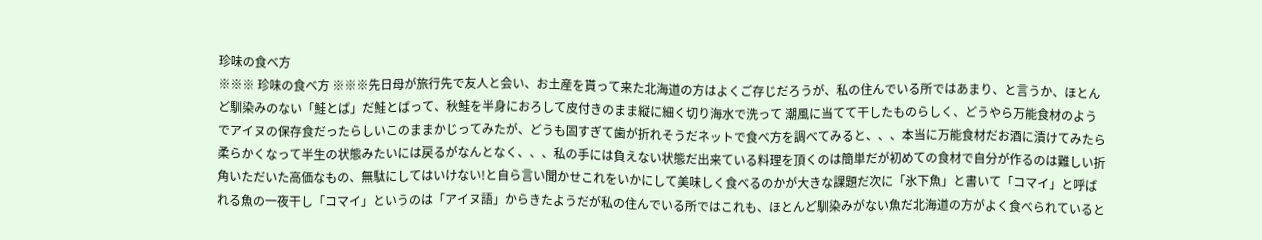珍味の食べ方
※※※ 珍味の食べ方 ※※※先日母が旅行先で友人と会い、お土産を貰って来た北海道の方はよくご存じだろうが、私の住んでいる所ではあまり、と言うか、ほとんど馴染みのない「鮭とば」だ鮭とばって、秋鮭を半身におろして皮付きのまま縦に細く切り海水で洗って 潮風に当てて干したものらしく、どうやら万能食材のようでアイヌの保存食だったらしいこのままかじってみたが、どうも固すぎて歯が折れそうだネットで食べ方を調べてみると、、、本当に万能食材だお酒に漬けてみたら柔らかくなって半生の状態みたいには戻るがなんとなく、、、私の手には負えない状態だ出来ている料理を頂くのは簡単だが初めての食材で自分が作るのは難しい折角いただいた高価なもの、無駄にしてはいけない!と自ら言い聞かせこれをいかにして美味しく食べるのかが大きな課題だ次に「氷下魚」と書いて「コマイ」と呼ばれる魚の一夜干し「コマイ」というのは「アイヌ語」からきたようだが私の住んでいる所ではこれも、ほとんど馴染みがない魚だ北海道の方がよく食べられていると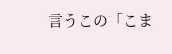言うこの「こま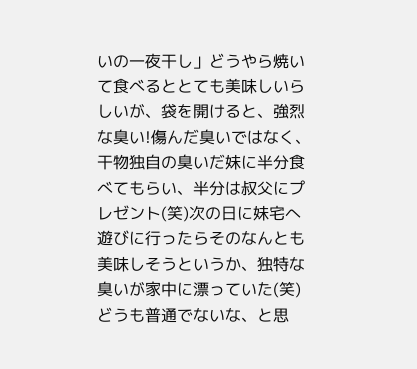いの一夜干し」どうやら焼いて食べるととても美味しいらしいが、袋を開けると、強烈な臭い!傷んだ臭いではなく、干物独自の臭いだ妹に半分食べてもらい、半分は叔父にプレゼント(笑)次の日に妹宅へ遊びに行ったらそのなんとも美味しそうというか、独特な臭いが家中に漂っていた(笑)どうも普通でないな、と思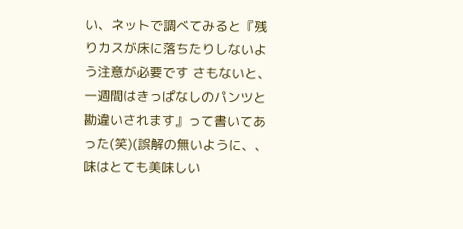い、ネットで調べてみると『残りカスが床に落ちたりしないよう注意が必要です さもないと、一週間はきっぱなしのパンツと勘違いされます』って書いてあった(笑)(誤解の無いように、、味はとても美味しい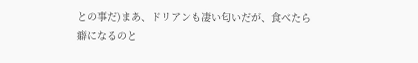との事だ)まあ、ドリアンも凄い匂いだが、食べたら癖になるのと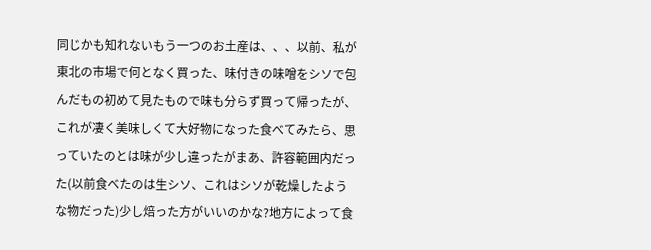同じかも知れないもう一つのお土産は、、、以前、私が東北の市場で何となく買った、味付きの味噌をシソで包んだもの初めて見たもので味も分らず買って帰ったが、これが凄く美味しくて大好物になった食べてみたら、思っていたのとは味が少し違ったがまあ、許容範囲内だった(以前食べたのは生シソ、これはシソが乾燥したような物だった)少し焙った方がいいのかな?地方によって食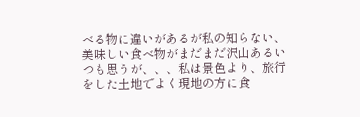べる物に違いがあるが私の知らない、美味しい食べ物がまだまだ沢山あるいつも思うが、、、私は景色より、旅行をした土地でよく現地の方に食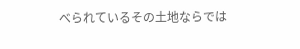べられているその土地ならでは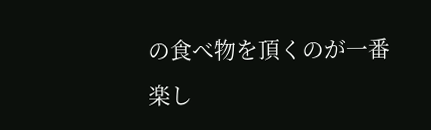の食べ物を頂くのが一番楽し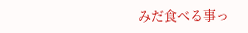みだ食べる事っ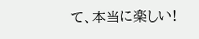て、本当に楽しい!